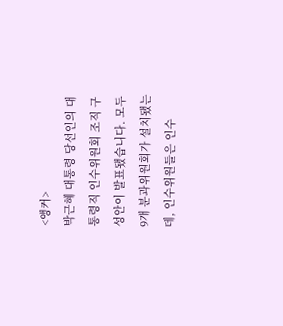<앵커>
박근혜 대통령 당선인의 대통령직 인수위원회 조직 구성안이 발표됐습니다. 모두 9개 분과위원회가 설치됐는데, 인수위원들은 인수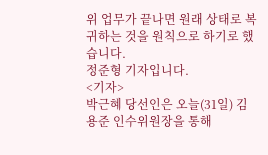위 업무가 끝나면 원래 상태로 복귀하는 것을 원칙으로 하기로 했습니다.
정준형 기자입니다.
<기자>
박근혜 당선인은 오늘(31일) 김용준 인수위원장을 통해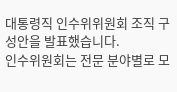대통령직 인수위위원회 조직 구성안을 발표했습니다.
인수위원회는 전문 분야별로 모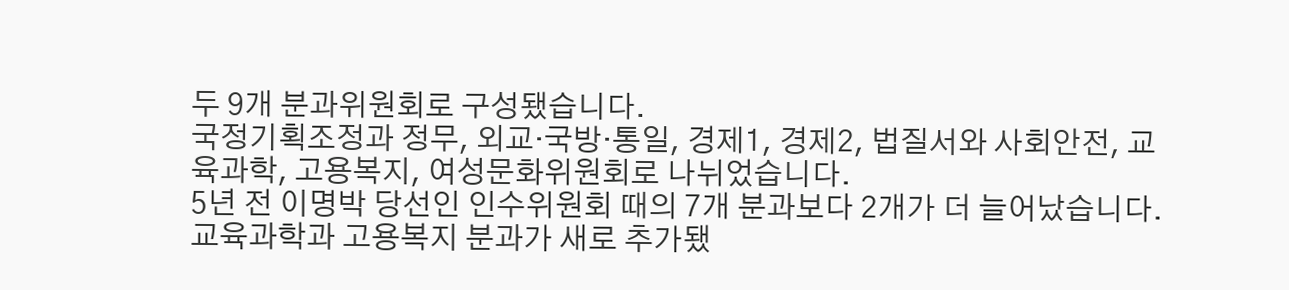두 9개 분과위원회로 구성됐습니다.
국정기획조정과 정무, 외교·국방·통일, 경제1, 경제2, 법질서와 사회안전, 교육과학, 고용복지, 여성문화위원회로 나뉘었습니다.
5년 전 이명박 당선인 인수위원회 때의 7개 분과보다 2개가 더 늘어났습니다.
교육과학과 고용복지 분과가 새로 추가됐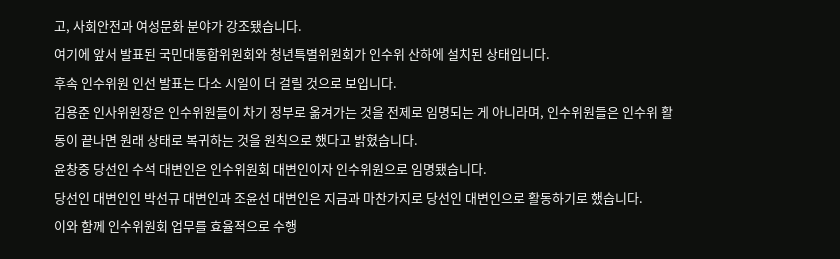고, 사회안전과 여성문화 분야가 강조됐습니다.
여기에 앞서 발표된 국민대통합위원회와 청년특별위원회가 인수위 산하에 설치된 상태입니다.
후속 인수위원 인선 발표는 다소 시일이 더 걸릴 것으로 보입니다.
김용준 인사위원장은 인수위원들이 차기 정부로 옮겨가는 것을 전제로 임명되는 게 아니라며, 인수위원들은 인수위 활동이 끝나면 원래 상태로 복귀하는 것을 원칙으로 했다고 밝혔습니다.
윤창중 당선인 수석 대변인은 인수위원회 대변인이자 인수위원으로 임명됐습니다.
당선인 대변인인 박선규 대변인과 조윤선 대변인은 지금과 마찬가지로 당선인 대변인으로 활동하기로 했습니다.
이와 함께 인수위원회 업무를 효율적으로 수행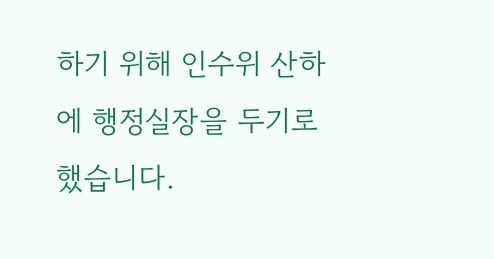하기 위해 인수위 산하에 행정실장을 두기로 했습니다.